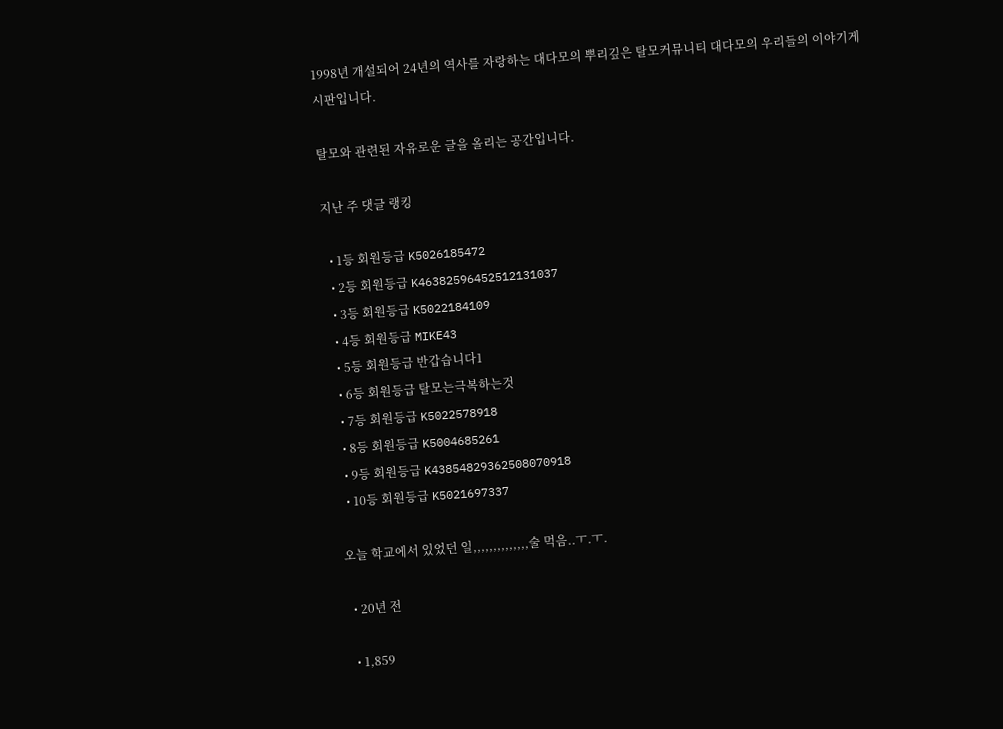1998년 개설되어 24년의 역사를 자랑하는 대다모의 뿌리깊은 탈모커뮤니티 대다모의 우리들의 이야기게시판입니다.

탈모와 관련된 자유로운 글을 올리는 공간입니다.

지난 주 댓글 랭킹

  • 1등 회원등급 K5026185472
  • 2등 회원등급 K46382596452512131037
  • 3등 회원등급 K5022184109
  • 4등 회원등급 MIKE43
  • 5등 회원등급 반갑습니다1
  • 6등 회원등급 탈모는극복하는것
  • 7등 회원등급 K5022578918
  • 8등 회원등급 K5004685261
  • 9등 회원등급 K43854829362508070918
  • 10등 회원등급 K5021697337

오늘 학교에서 있었던 일,,,,,,,,,,,,,,술 먹음..ㅜ.ㅜ.

  • 20년 전

  • 1,859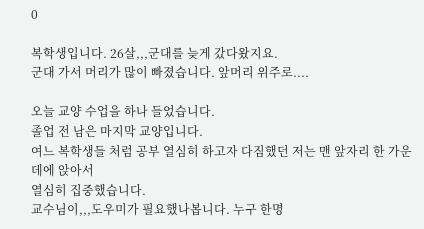0

복학생입니다. 26살,,,군대를 늦게 갔다왔지요.
군대 가서 머리가 많이 빠졌습니다. 앞머리 위주로....

오늘 교양 수업을 하나 들었습니다.
졸업 전 남은 마지막 교양입니다.
여느 복학생들 처럼 공부 열심히 하고자 다짐했던 저는 맨 앞자리 한 가운데에 앉아서
열심히 집중했습니다.
교수님이,,,도우미가 필요했나봅니다. 누구 한명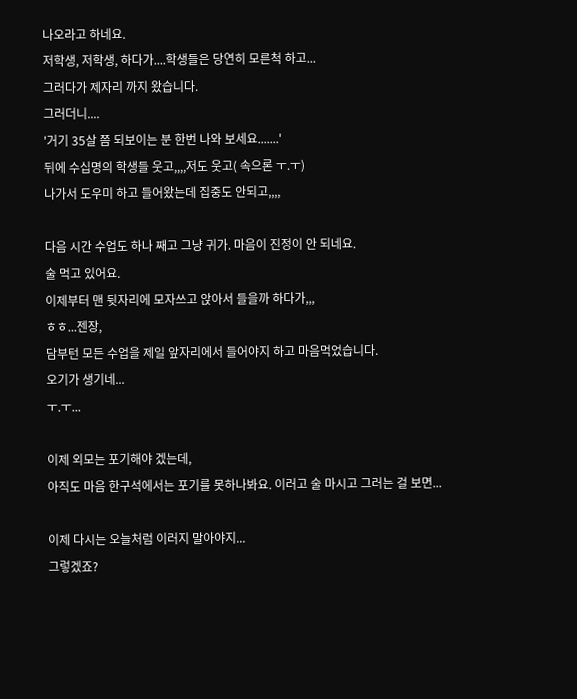나오라고 하네요.
저학생, 저학생, 하다가....학생들은 당연히 모른척 하고...
그러다가 제자리 까지 왔습니다.
그러더니....
'거기 35살 쯤 되보이는 분 한번 나와 보세요.......'
뒤에 수십명의 학생들 웃고,,,,저도 웃고( 속으론 ㅜ.ㅜ)
나가서 도우미 하고 들어왔는데 집중도 안되고,,,,

다음 시간 수업도 하나 째고 그냥 귀가. 마음이 진정이 안 되네요.
술 먹고 있어요.
이제부터 맨 뒷자리에 모자쓰고 앉아서 들을까 하다가,,,
ㅎㅎ...젠장,
담부턴 모든 수업을 제일 앞자리에서 들어야지 하고 마음먹었습니다.
오기가 생기네...
ㅜ.ㅜ...

이제 외모는 포기해야 겠는데,
아직도 마음 한구석에서는 포기를 못하나봐요. 이러고 술 마시고 그러는 걸 보면...

이제 다시는 오늘처럼 이러지 말아야지...
그렇겠죠?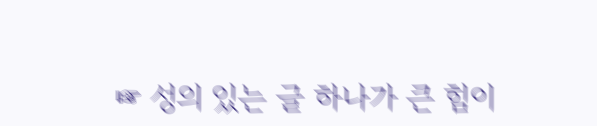☞ 성의 있는 글 하나가 큰 힘이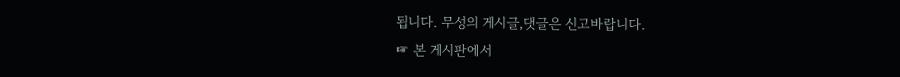됩니다. 무성의 게시글,댓글은 신고바랍니다.
☞ 본 게시판에서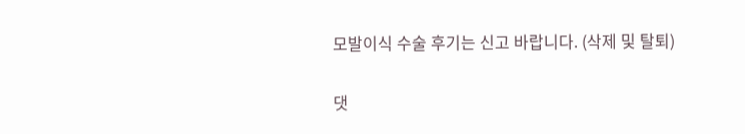모발이식 수술 후기는 신고 바랍니다. (삭제 및 탈퇴)

댓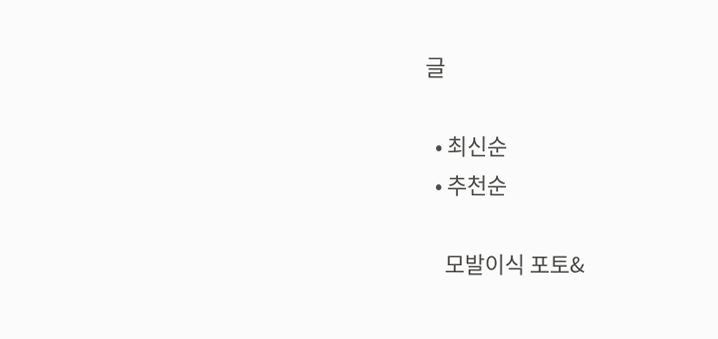글

  • 최신순
  • 추천순

    모발이식 포토&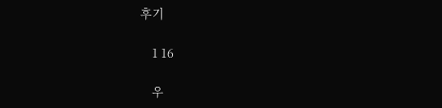후기

    1 16

    우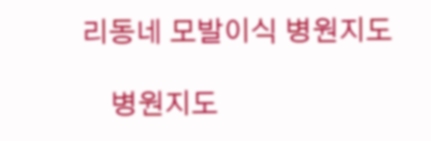리동네 모발이식 병원지도

    병원지도